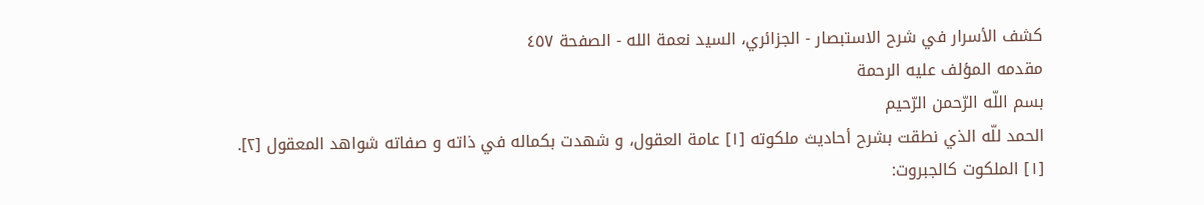كشف الأسرار في شرح الاستبصار - الجزائري، السيد نعمة الله - الصفحة ٤٥٧
مقدمه المؤلف عليه الرحمة
بسم اللّه الرّحمن الرّحيم
الحمد للّه الذي نطقت بشرح أحاديث ملكوته [١] عامة العقول، و شهدت بكماله في ذاته و صفاته شواهد المعقول [٢].
[١] الملكوت كالجبروت: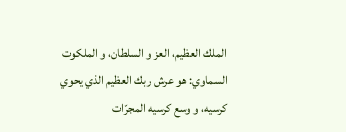الملك العظيم، العز و السلطان، و الملكوت السماوي: هو عرش ربك العظيم الذي يحوي كرسيه، و وسع كرسيه المجرّات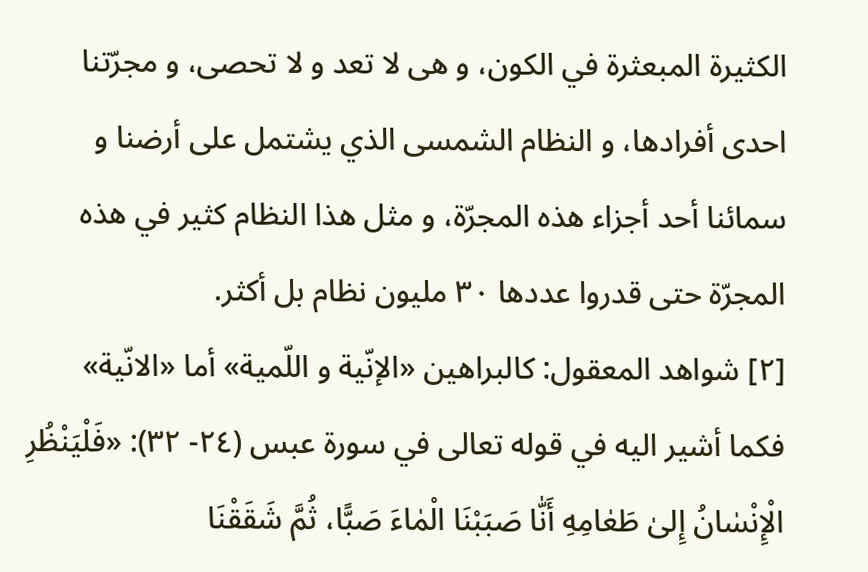الكثيرة المبعثرة في الكون، و هى لا تعد و لا تحصى، و مجرّتنا احدى أفرادها، و النظام الشمسى الذي يشتمل على أرضنا و سمائنا أحد أجزاء هذه المجرّة، و مثل هذا النظام كثير في هذه المجرّة حتى قدروا عددها ٣٠ مليون نظام بل أكثر.
[٢] شواهد المعقول: كالبراهين «الإنّية و اللّمية» أما «الانّية» فكما أشير اليه في قوله تعالى في سورة عبس (٢٤- ٣٢): «فَلْيَنْظُرِ الْإِنْسٰانُ إِلىٰ طَعٰامِهِ أَنّٰا صَبَبْنَا الْمٰاءَ صَبًّا، ثُمَّ شَقَقْنَا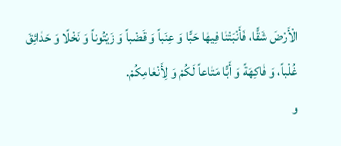الْأَرْضَ شَقًّا، فَأَنْبَتْنٰا فِيهٰا حَبًّا وَ عِنَباً وَ قَضْباً وَ زَيْتُوناً وَ نَخْلًا وَ حَدٰائِقَ غُلْباً، وَ فٰاكِهَةً وَ أَبًّا مَتٰاعاً لَكُمْ وَ لِأَنْعٰامِكُمْ.
و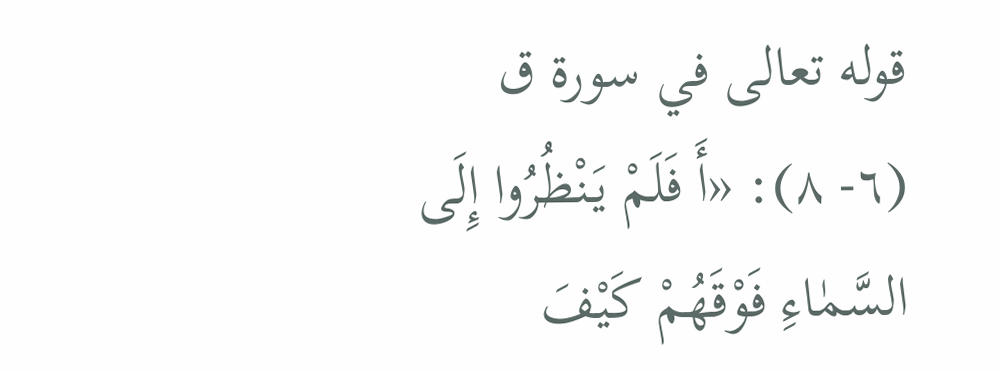قوله تعالى في سورة ق (٦- ٨): «أَ فَلَمْ يَنْظُرُوا إِلَى السَّمٰاءِ فَوْقَهُمْ كَيْفَ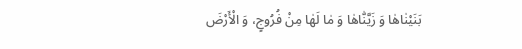بَنَيْنٰاهٰا وَ زَيَّنّٰاهٰا وَ مٰا لَهٰا مِنْ فُرُوجٍ، وَ الْأَرْضَ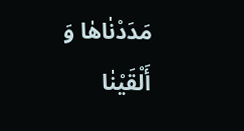مَدَدْنٰاهٰا وَ أَلْقَيْنٰا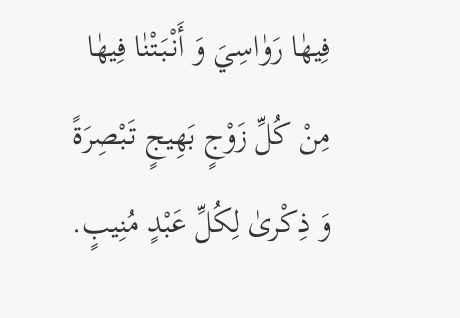فِيهٰا رَوٰاسِيَ وَ أَنْبَتْنٰا فِيهٰا مِنْ كُلِّ زَوْجٍ بَهِيجٍ تَبْصِرَةً وَ ذِكْرىٰ لِكُلِّ عَبْدٍ مُنِيبٍ.